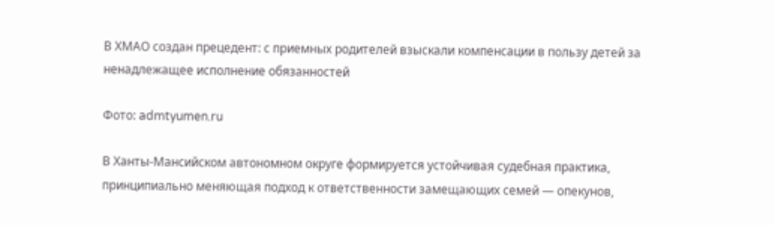В ХМАО создан прецедент: с приемных родителей взыскали компенсации в пользу детей за ненадлежащее исполнение обязанностей

Фото: admtyumen.ru

В Ханты-Мансийском автономном округе формируется устойчивая судебная практика, принципиально меняющая подход к ответственности замещающих семей — опекунов,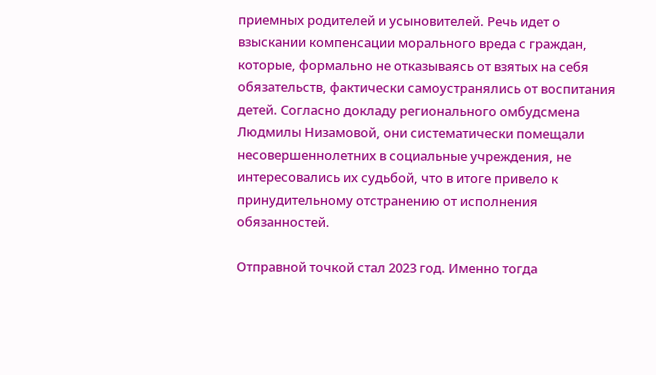приемных родителей и усыновителей. Речь идет о взыскании компенсации морального вреда с граждан, которые, формально не отказываясь от взятых на себя обязательств, фактически самоустранялись от воспитания детей. Согласно докладу регионального омбудсмена Людмилы Низамовой, они систематически помещали несовершеннолетних в социальные учреждения, не интересовались их судьбой, что в итоге привело к принудительному отстранению от исполнения обязанностей.

Отправной точкой стал 2023 год. Именно тогда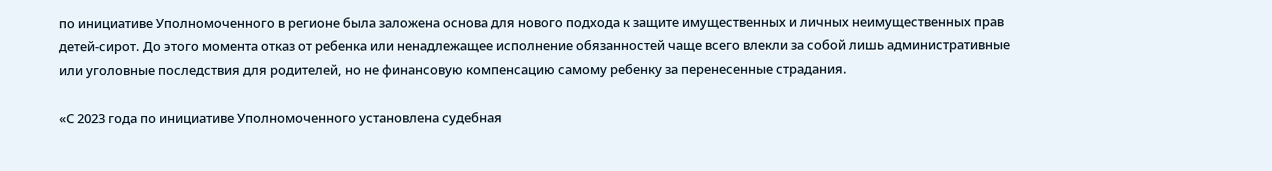по инициативе Уполномоченного в регионе была заложена основа для нового подхода к защите имущественных и личных неимущественных прав детей-сирот. До этого момента отказ от ребенка или ненадлежащее исполнение обязанностей чаще всего влекли за собой лишь административные или уголовные последствия для родителей, но не финансовую компенсацию самому ребенку за перенесенные страдания.

«С 2023 года по инициативе Уполномоченного установлена судебная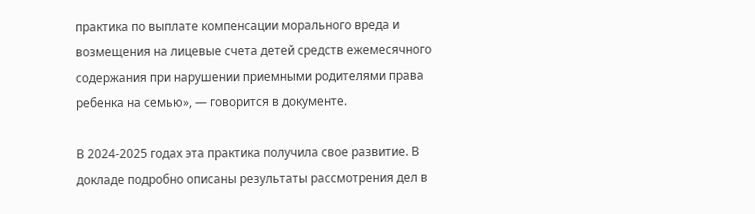практика по выплате компенсации морального вреда и возмещения на лицевые счета детей средств ежемесячного содержания при нарушении приемными родителями права ребенка на семью», — говорится в документе.

В 2024-2025 годах эта практика получила свое развитие. В докладе подробно описаны результаты рассмотрения дел в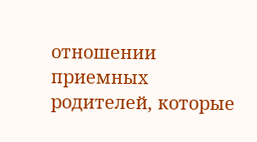отношении приемных родителей, которые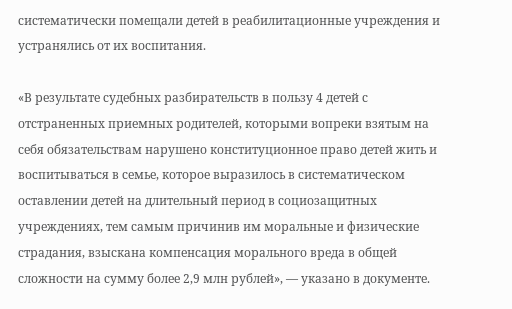систематически помещали детей в реабилитационные учреждения и устранялись от их воспитания.

«В результате судебных разбирательств в пользу 4 детей с отстраненных приемных родителей, которыми вопреки взятым на себя обязательствам нарушено конституционное право детей жить и воспитываться в семье, которое выразилось в систематическом оставлении детей на длительный период в социозащитных учреждениях, тем самым причинив им моральные и физические страдания, взыскана компенсация морального вреда в общей сложности на сумму более 2,9 млн рублей», — указано в документе.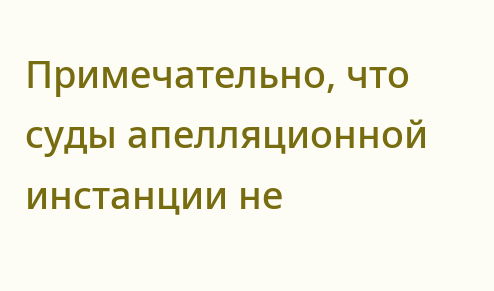Примечательно, что суды апелляционной инстанции не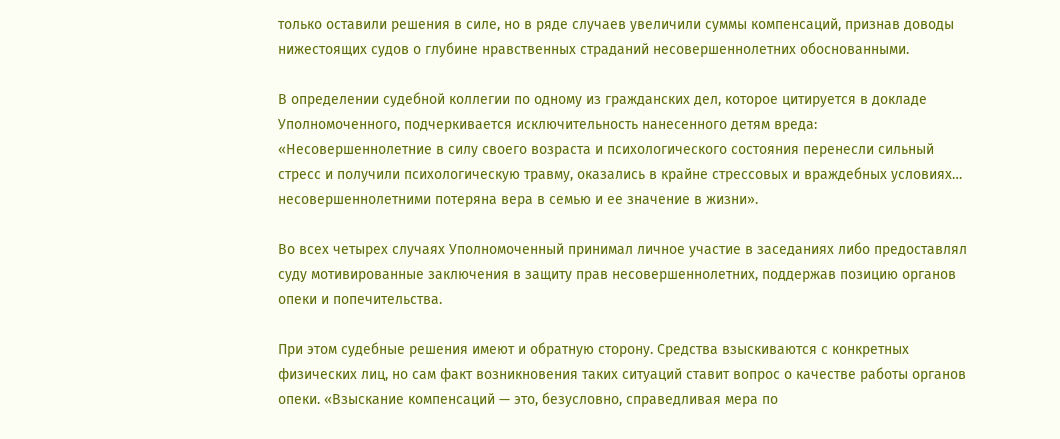только оставили решения в силе, но в ряде случаев увеличили суммы компенсаций, признав доводы нижестоящих судов о глубине нравственных страданий несовершеннолетних обоснованными.

В определении судебной коллегии по одному из гражданских дел, которое цитируется в докладе Уполномоченного, подчеркивается исключительность нанесенного детям вреда: «Несовершеннолетние в силу своего возраста и психологического состояния перенесли сильный стресс и получили психологическую травму, оказались в крайне стрессовых и враждебных условиях… несовершеннолетними потеряна вера в семью и ее значение в жизни».

Во всех четырех случаях Уполномоченный принимал личное участие в заседаниях либо предоставлял суду мотивированные заключения в защиту прав несовершеннолетних, поддержав позицию органов опеки и попечительства.

При этом судебные решения имеют и обратную сторону. Средства взыскиваются с конкретных физических лиц, но сам факт возникновения таких ситуаций ставит вопрос о качестве работы органов опеки. «Взыскание компенсаций — это, безусловно, справедливая мера по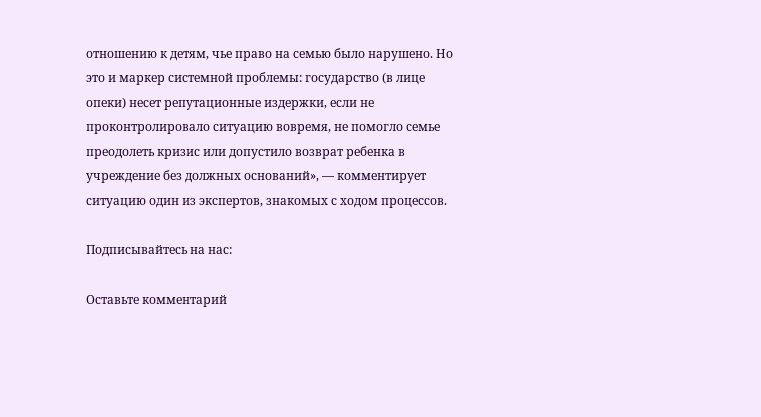отношению к детям, чье право на семью было нарушено. Но это и маркер системной проблемы: государство (в лице опеки) несет репутационные издержки, если не проконтролировало ситуацию вовремя, не помогло семье преодолеть кризис или допустило возврат ребенка в учреждение без должных оснований», — комментирует ситуацию один из экспертов, знакомых с ходом процессов.

Подписывайтесь на нас:

Оставьте комментарий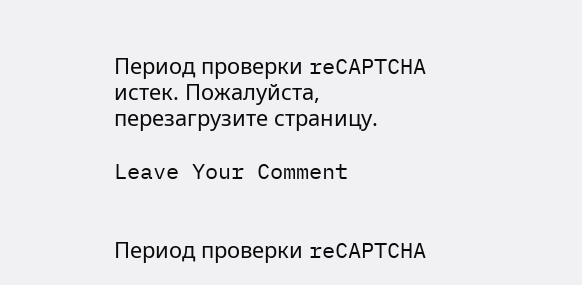Период проверки reCAPTCHA истек. Пожалуйста, перезагрузите страницу.

Leave Your Comment


Период проверки reCAPTCHA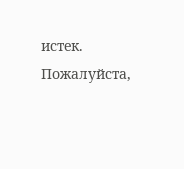истек. Пожалуйста,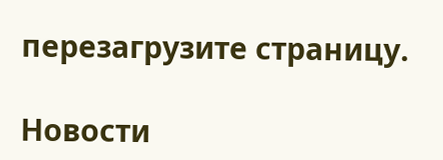перезагрузите страницу.

Новости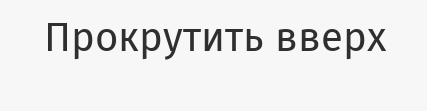Прокрутить вверх